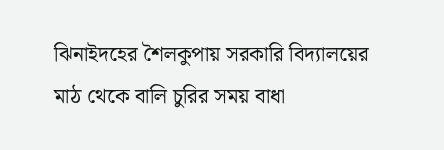ঝিনাইদহের শৈলকুপায় সরকারি বিদ্যালয়ের মাঠ থেকে বালি চুরির সময় বাধা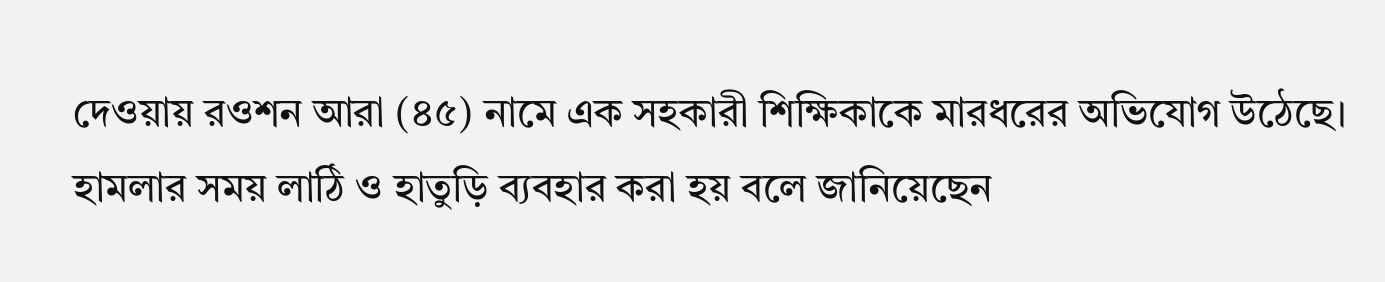দেওয়ায় রওশন আরা (৪৫) নামে এক সহকারী শিক্ষিকাকে মারধরের অভিযোগ উঠেছে। হামলার সময় লাঠি ও হাতুড়ি ব্যবহার করা হয় বলে জানিয়েছেন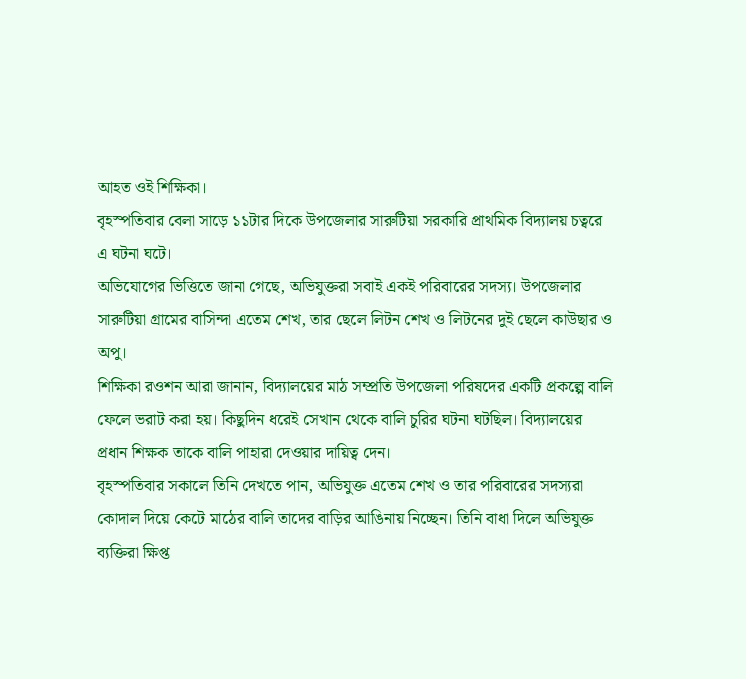আহত ওই শিক্ষিকা।
বৃহস্পতিবার বেলা সাড়ে ১১টার দিকে উপজেলার সারুটিয়া সরকারি প্রাথমিক বিদ্যালয় চত্বরে এ ঘটনা ঘটে।
অভিযোগের ভিত্তিতে জানা গেছে, অভিযুক্তরা সবাই একই পরিবারের সদস্য। উপজেলার সারুটিয়া গ্রামের বাসিন্দা এতেম শেখ, তার ছেলে লিটন শেখ ও লিটনের দুই ছেলে কাউছার ও অপু।
শিক্ষিকা রওশন আরা জানান, বিদ্যালয়ের মাঠ সম্প্রতি উপজেলা পরিষদের একটি প্রকল্পে বালি ফেলে ভরাট করা হয়। কিছুদিন ধরেই সেখান থেকে বালি চুরির ঘটনা ঘটছিল। বিদ্যালয়ের প্রধান শিক্ষক তাকে বালি পাহারা দেওয়ার দায়িত্ব দেন।
বৃহস্পতিবার সকালে তিনি দেখতে পান, অভিযুক্ত এতেম শেখ ও তার পরিবারের সদস্যরা কোদাল দিয়ে কেটে মাঠের বালি তাদের বাড়ির আঙিনায় নিচ্ছেন। তিনি বাধা দিলে অভিযুক্ত ব্যক্তিরা ক্ষিপ্ত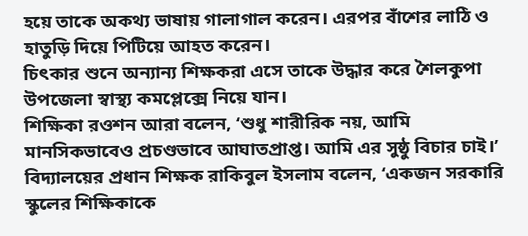হয়ে তাকে অকথ্য ভাষায় গালাগাল করেন। এরপর বাঁশের লাঠি ও হাতুড়ি দিয়ে পিটিয়ে আহত করেন।
চিৎকার শুনে অন্যান্য শিক্ষকরা এসে তাকে উদ্ধার করে শৈলকুপা উপজেলা স্বাস্থ্য কমপ্লেক্সে নিয়ে যান।
শিক্ষিকা রওশন আরা বলেন, ‘শুধু শারীরিক নয়, আমি মানসিকভাবেও প্রচণ্ডভাবে আঘাতপ্রাপ্ত। আমি এর সুষ্ঠু বিচার চাই।’
বিদ্যালয়ের প্রধান শিক্ষক রাকিবুল ইসলাম বলেন, ‘একজন সরকারি স্কুলের শিক্ষিকাকে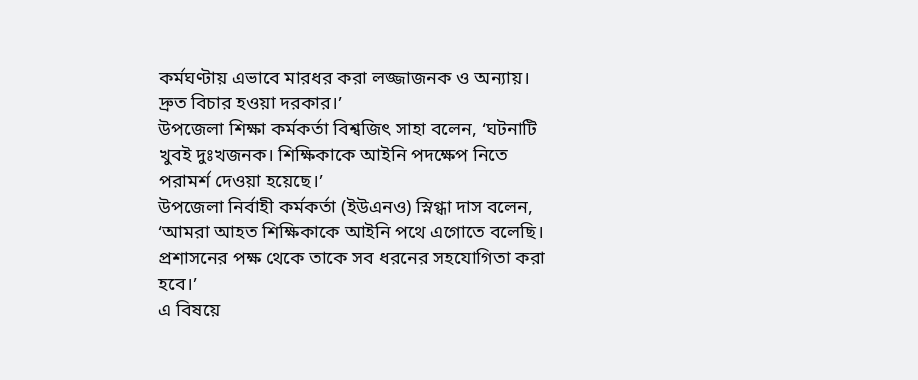কর্মঘণ্টায় এভাবে মারধর করা লজ্জাজনক ও অন্যায়। দ্রুত বিচার হওয়া দরকার।’
উপজেলা শিক্ষা কর্মকর্তা বিশ্বজিৎ সাহা বলেন, ‘ঘটনাটি খুবই দুঃখজনক। শিক্ষিকাকে আইনি পদক্ষেপ নিতে পরামর্শ দেওয়া হয়েছে।’
উপজেলা নির্বাহী কর্মকর্তা (ইউএনও) স্নিগ্ধা দাস বলেন, ‘আমরা আহত শিক্ষিকাকে আইনি পথে এগোতে বলেছি। প্রশাসনের পক্ষ থেকে তাকে সব ধরনের সহযোগিতা করা হবে।’
এ বিষয়ে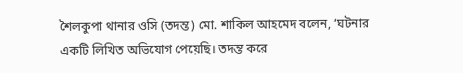শৈলকুপা থানার ওসি (তদন্ত) মো. শাকিল আহমেদ বলেন, ‘ঘটনার একটি লিখিত অভিযোগ পেয়েছি। তদন্ত করে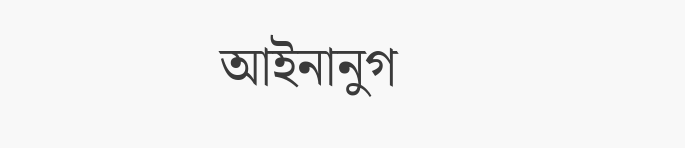আইনানুগ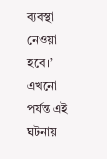ব্যবস্থা নেওয়া হবে।’
এখনো পর্যন্ত এই ঘটনায়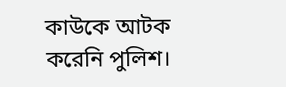কাউকে আটক করেনি পুলিশ।